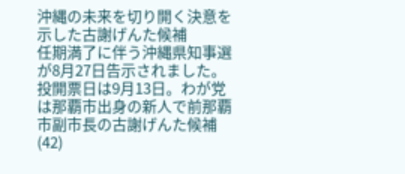沖縄の未来を切り開く決意を示した古謝げんた候補
任期満了に伴う沖縄県知事選が8月27日告示されました。投開票日は9月13日。わが党は那覇市出身の新人で前那覇市副市長の古謝げんた候補(42)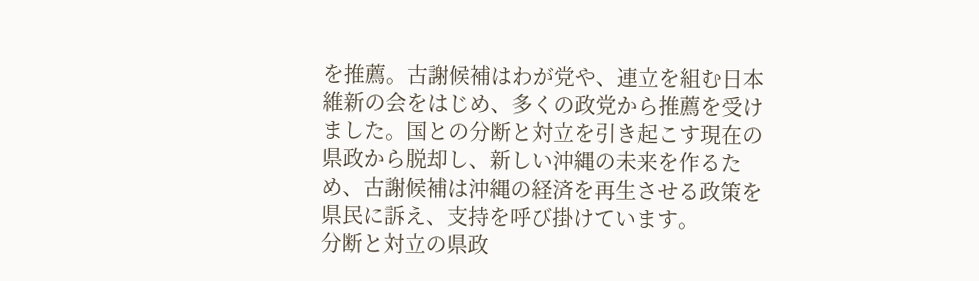を推薦。古謝候補はわが党や、連立を組む日本維新の会をはじめ、多くの政党から推薦を受けました。国との分断と対立を引き起こす現在の県政から脱却し、新しい沖縄の未来を作るため、古謝候補は沖縄の経済を再生させる政策を県民に訴え、支持を呼び掛けています。
分断と対立の県政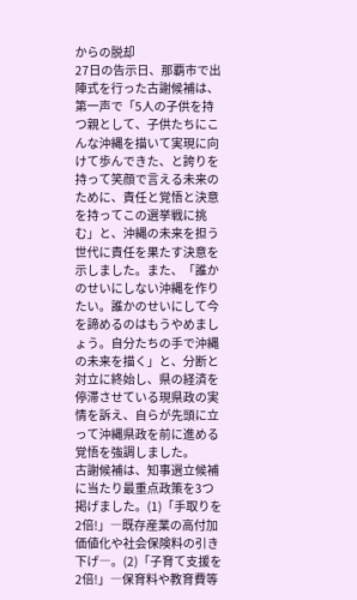からの脱却
27日の告示日、那覇市で出陣式を行った古謝候補は、第一声で「5人の子供を持つ親として、子供たちにこんな沖縄を描いて実現に向けて歩んできた、と誇りを持って笑顔で言える未来のために、責任と覚悟と決意を持ってこの選挙戦に挑む」と、沖縄の未来を担う世代に責任を果たす決意を示しました。また、「誰かのせいにしない沖縄を作りたい。誰かのせいにして今を諦めるのはもうやめましょう。自分たちの手で沖縄の未来を描く」と、分断と対立に終始し、県の経済を停滞させている現県政の実情を訴え、自らが先頭に立って沖縄県政を前に進める覚悟を強調しました。
古謝候補は、知事選立候補に当たり最重点政策を3つ掲げました。(1)「手取りを2倍!」―既存産業の高付加価値化や社会保険料の引き下げ―。(2)「子育て支援を2倍!」―保育料や教育費等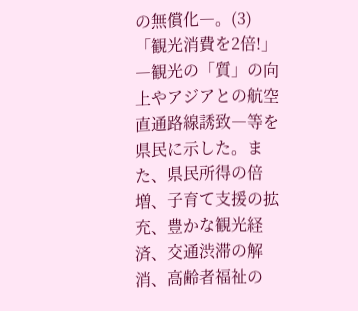の無償化―。(3)「観光消費を2倍!」―観光の「質」の向上やアジアとの航空直通路線誘致―等を県民に示した。また、県民所得の倍増、子育て支援の拡充、豊かな観光経済、交通渋滞の解消、高齢者福祉の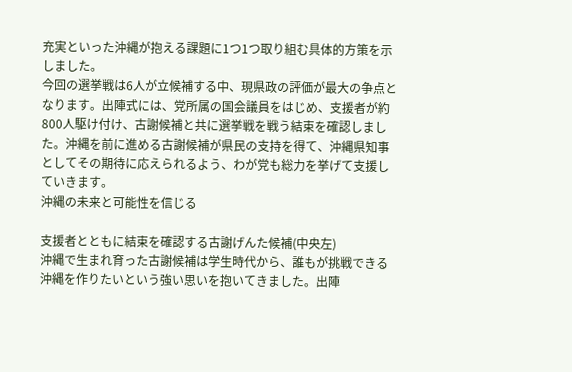充実といった沖縄が抱える課題に1つ1つ取り組む具体的方策を示しました。
今回の選挙戦は6人が立候補する中、現県政の評価が最大の争点となります。出陣式には、党所属の国会議員をはじめ、支援者が約800人駆け付け、古謝候補と共に選挙戦を戦う結束を確認しました。沖縄を前に進める古謝候補が県民の支持を得て、沖縄県知事としてその期待に応えられるよう、わが党も総力を挙げて支援していきます。
沖縄の未来と可能性を信じる

支援者とともに結束を確認する古謝げんた候補(中央左)
沖縄で生まれ育った古謝候補は学生時代から、誰もが挑戦できる沖縄を作りたいという強い思いを抱いてきました。出陣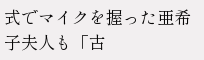式でマイクを握った亜希子夫人も「古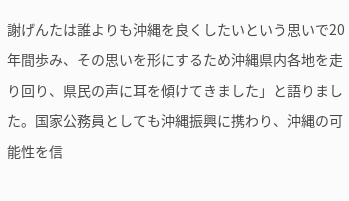謝げんたは誰よりも沖縄を良くしたいという思いで20年間歩み、その思いを形にするため沖縄県内各地を走り回り、県民の声に耳を傾けてきました」と語りました。国家公務員としても沖縄振興に携わり、沖縄の可能性を信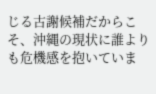じる古謝候補だからこそ、沖縄の現状に誰よりも危機感を抱いていま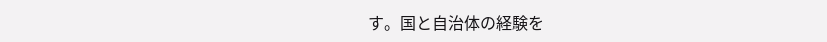す。国と自治体の経験を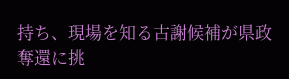持ち、現場を知る古謝候補が県政奪還に挑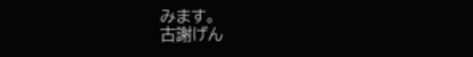みます。
古謝げん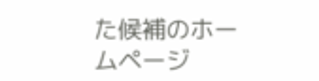た候補のホームページ